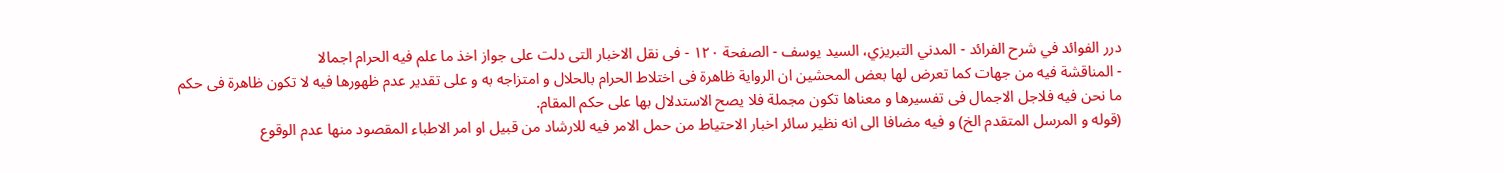درر الفوائد في شرح الفرائد - المدني التبريزي، السيد يوسف - الصفحة ١٢٠ - فى نقل الاخبار التى دلت على جواز اخذ ما علم فيه الحرام اجمالا
- المناقشة فيه من جهات كما تعرض لها بعض المحشين ان الرواية ظاهرة فى اختلاط الحرام بالحلال و امتزاجه به و على تقدير عدم ظهورها فيه لا تكون ظاهرة فى حكم ما نحن فيه فلاجل الاجمال فى تفسيرها و معناها تكون مجملة فلا يصح الاستدلال بها على حكم المقام.
(قوله و المرسل المتقدم الخ) و فيه مضافا الى انه نظير سائر اخبار الاحتياط من حمل الامر فيه للارشاد من قبيل او امر الاطباء المقصود منها عدم الوقوع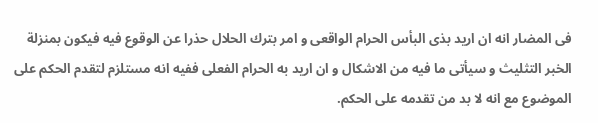فى المضار انه ان اريد بذى البأس الحرام الواقعى و امر بترك الحلال حذرا عن الوقوع فيه فيكون بمنزلة الخبر التثليث و سيأتى ما فيه من الاشكال و ان اريد به الحرام الفعلى ففيه انه مستلزم لتقدم الحكم على الموضوع مع انه لا بد من تقدمه على الحكم.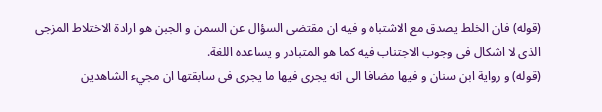(قوله) فان الخلط يصدق مع الاشتباه و فيه ان مقتضى السؤال عن السمن و الجبن هو ارادة الاختلاط المزجى الذى لا اشكال فى وجوب الاجتناب فيه كما هو المتبادر و يساعده اللغة.
(قوله) و رواية ابن سنان و فيها مضافا الى انه يجرى فيها ما يجرى فى سابقتها ان مجيء الشاهدين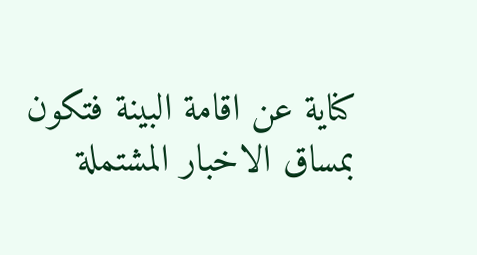كناية عن اقامة البينة فتكون بمساق الاخبار المشتملة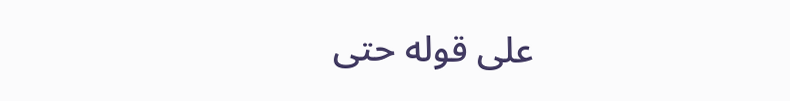على قوله حتى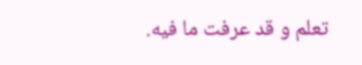تعلم و قد عرفت ما فيه.